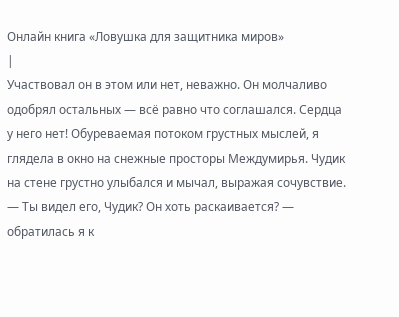Онлайн книга «Ловушка для защитника миров»
|
Участвовал он в этом или нет, неважно. Он молчаливо одобрял остальных — всё равно что соглашался. Сердца у него нет! Обуреваемая потоком грустных мыслей, я глядела в окно на снежные просторы Междумирья. Чудик на стене грустно улыбался и мычал, выражая сочувствие. — Ты видел его, Чудик? Он хоть раскаивается? — обратилась я к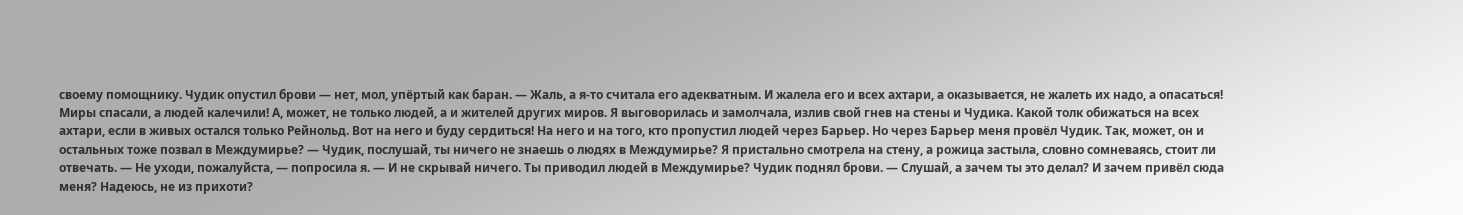своему помощнику. Чудик опустил брови — нет, мол, упёртый как баран. — Жаль, а я-то считала его адекватным. И жалела его и всех ахтари, а оказывается, не жалеть их надо, а опасаться! Миры спасали, а людей калечили! А, может, не только людей, а и жителей других миров. Я выговорилась и замолчала, излив свой гнев на стены и Чудика. Какой толк обижаться на всех ахтари, если в живых остался только Рейнольд. Вот на него и буду сердиться! На него и на того, кто пропустил людей через Барьер. Но через Барьер меня провёл Чудик. Так, может, он и остальных тоже позвал в Междумирье? — Чудик, послушай, ты ничего не знаешь о людях в Междумирье? Я пристально смотрела на стену, а рожица застыла, словно сомневаясь, стоит ли отвечать. — Не уходи, пожалуйста, — попросила я. — И не скрывай ничего. Ты приводил людей в Междумирье? Чудик поднял брови. — Слушай, а зачем ты это делал? И зачем привёл сюда меня? Надеюсь, не из прихоти?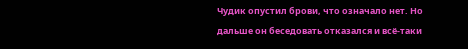Чудик опустил брови, что означало нет. Но дальше он беседовать отказался и всё-таки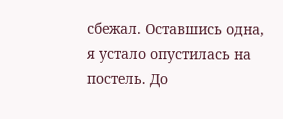сбежал. Оставшись одна, я устало опустилась на постель. До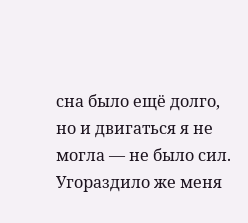сна было ещё долго, но и двигаться я не могла — не было сил. Угораздило же меня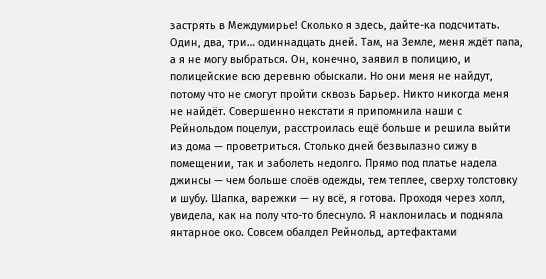застрять в Междумирье! Сколько я здесь, дайте-ка подсчитать. Один, два, три… одиннадцать дней. Там, на Земле, меня ждёт папа, а я не могу выбраться. Он, конечно, заявил в полицию, и полицейские всю деревню обыскали. Но они меня не найдут, потому что не смогут пройти сквозь Барьер. Никто никогда меня не найдёт. Совершенно некстати я припомнила наши с Рейнольдом поцелуи, расстроилась ещё больше и решила выйти из дома — проветриться. Столько дней безвылазно сижу в помещении, так и заболеть недолго. Прямо под платье надела джинсы — чем больше слоёв одежды, тем теплее, сверху толстовку и шубу. Шапка, варежки — ну всё, я готова. Проходя через холл, увидела, как на полу что-то блеснуло. Я наклонилась и подняла янтарное око. Совсем обалдел Рейнольд, артефактами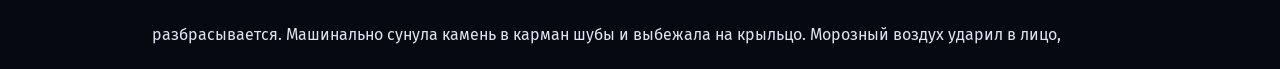разбрасывается. Машинально сунула камень в карман шубы и выбежала на крыльцо. Морозный воздух ударил в лицо,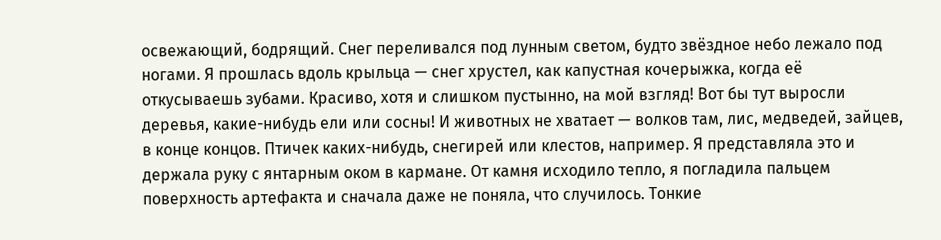освежающий, бодрящий. Снег переливался под лунным светом, будто звёздное небо лежало под ногами. Я прошлась вдоль крыльца — снег хрустел, как капустная кочерыжка, когда её откусываешь зубами. Красиво, хотя и слишком пустынно, на мой взгляд! Вот бы тут выросли деревья, какие-нибудь ели или сосны! И животных не хватает — волков там, лис, медведей, зайцев, в конце концов. Птичек каких-нибудь, снегирей или клестов, например. Я представляла это и держала руку с янтарным оком в кармане. От камня исходило тепло, я погладила пальцем поверхность артефакта и сначала даже не поняла, что случилось. Тонкие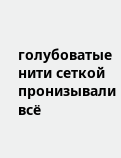голубоватые нити сеткой пронизывали всё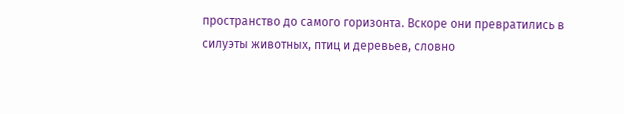пространство до самого горизонта. Вскоре они превратились в силуэты животных, птиц и деревьев, словно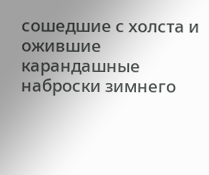сошедшие с холста и ожившие карандашные наброски зимнего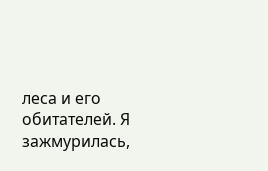леса и его обитателей. Я зажмурилась,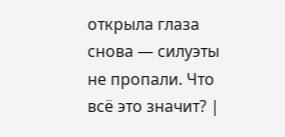открыла глаза снова — силуэты не пропали. Что всё это значит? |